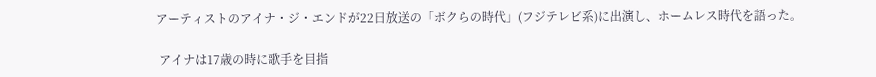アーティストのアイナ・ジ・エンドが22日放送の「ボクらの時代」(フジテレビ系)に出演し、ホームレス時代を語った。

 アイナは17歳の時に歌手を目指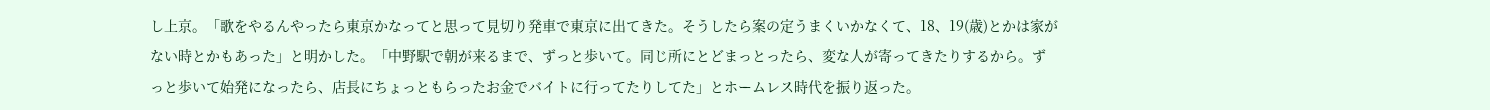し上京。「歌をやるんやったら東京かなってと思って見切り発車で東京に出てきた。そうしたら案の定うまくいかなくて、18、19(歳)とかは家がない時とかもあった」と明かした。「中野駅で朝が来るまで、ずっと歩いて。同じ所にとどまっとったら、変な人が寄ってきたりするから。ずっと歩いて始発になったら、店長にちょっともらったお金でバイトに行ってたりしてた」とホームレス時代を振り返った。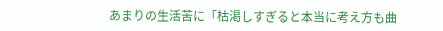あまりの生活苦に「枯渇しすぎると本当に考え方も曲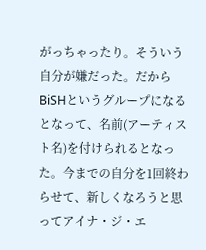がっちゃったり。そういう自分が嫌だった。だからBiSHというグループになるとなって、名前(アーティスト名)を付けられるとなった。今までの自分を1回終わらせて、新しくなろうと思ってアイナ・ジ・エ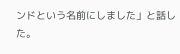ンドという名前にしました」と話した。